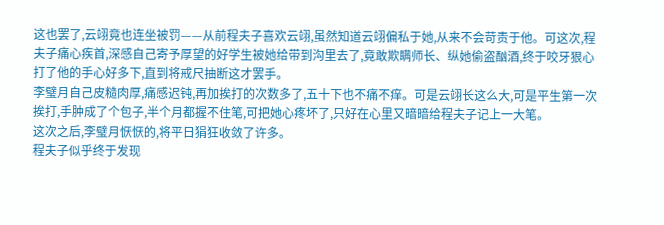这也罢了,云翊竟也连坐被罚——从前程夫子喜欢云翊,虽然知道云翊偏私于她,从来不会苛责于他。可这次,程夫子痛心疾首,深感自己寄予厚望的好学生被她给带到沟里去了,竟敢欺瞒师长、纵她偷盗酗酒,终于咬牙狠心打了他的手心好多下,直到将戒尺抽断这才罢手。
李璧月自己皮糙肉厚,痛感迟钝,再加挨打的次数多了,五十下也不痛不痒。可是云翊长这么大,可是平生第一次挨打,手肿成了个包子,半个月都握不住笔,可把她心疼坏了,只好在心里又暗暗给程夫子记上一大笔。
这次之后,李璧月恹恹的,将平日狷狂收敛了许多。
程夫子似乎终于发现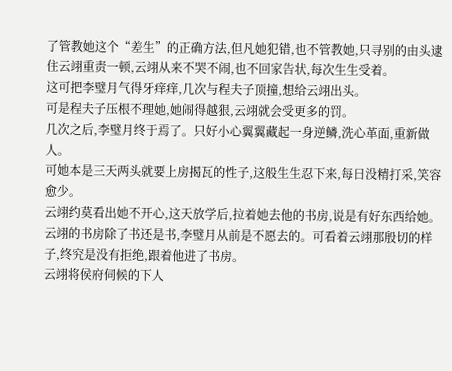了管教她这个“差生”的正确方法,但凡她犯错,也不管教她,只寻别的由头逮住云翊重责一顿,云翊从来不哭不闹,也不回家告状,每次生生受着。
这可把李璧月气得牙痒痒,几次与程夫子顶撞,想给云翊出头。
可是程夫子压根不理她,她闹得越狠,云翊就会受更多的罚。
几次之后,李璧月终于焉了。只好小心翼翼藏起一身逆鳞,洗心革面,重新做人。
可她本是三天两头就要上房揭瓦的性子,这般生生忍下来,每日没精打采,笑容愈少。
云翊约莫看出她不开心,这天放学后,拉着她去他的书房,说是有好东西给她。
云翊的书房除了书还是书,李璧月从前是不愿去的。可看着云翊那殷切的样子,终究是没有拒绝,跟着他进了书房。
云翊将侯府伺候的下人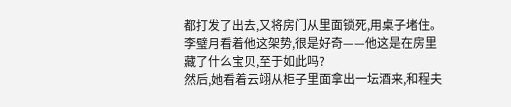都打发了出去,又将房门从里面锁死,用桌子堵住。
李璧月看着他这架势,很是好奇——他这是在房里藏了什么宝贝,至于如此吗?
然后,她看着云翊从柜子里面拿出一坛酒来,和程夫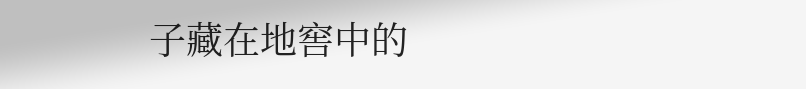子藏在地窖中的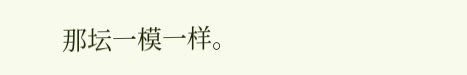那坛一模一样。